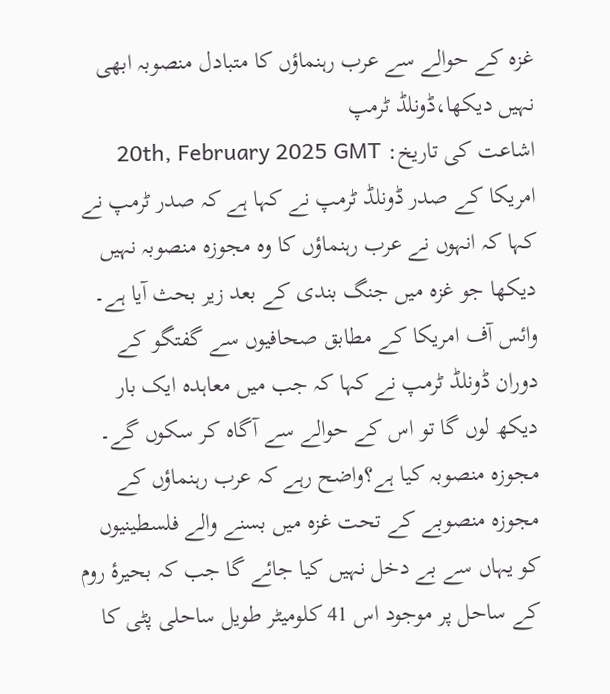غزہ کے حوالے سے عرب رہنماؤں کا متبادل منصوبہ ابھی نہیں دیکھا،ڈونلڈ ٹرمپ
اشاعت کی تاریخ: 20th, February 2025 GMT
امریکا کے صدر ڈونلڈ ٹرمپ نے کہا ہے کہ صدر ٹرمپ نے کہا کہ انہوں نے عرب رہنماؤں کا وہ مجوزہ منصوبہ نہیں دیکھا جو غزہ میں جنگ بندی کے بعد زیر بحث آیا ہے۔
وائس آف امریکا کے مطابق صحافیوں سے گفتگو کے دوران ڈونلڈ ٹرمپ نے کہا کہ جب میں معاہدہ ایک بار دیکھ لوں گا تو اس کے حوالے سے آگاہ کر سکوں گے۔
مجوزہ منصوبہ کیا ہے؟واضح رہے کہ عرب رہنماؤں کے مجوزہ منصوبے کے تحت غزہ میں بسنے والے فلسطینیوں کو یہاں سے بے دخل نہیں کیا جائے گا جب کہ بحیرۂ روم کے ساحل پر موجود اس 41 کلومیٹر طویل ساحلی پٹی کا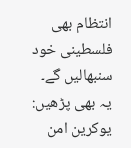انتظام بھی فلسطینی خود سنبھالیں گے۔
یہ بھی پڑھیں: یوکرین امن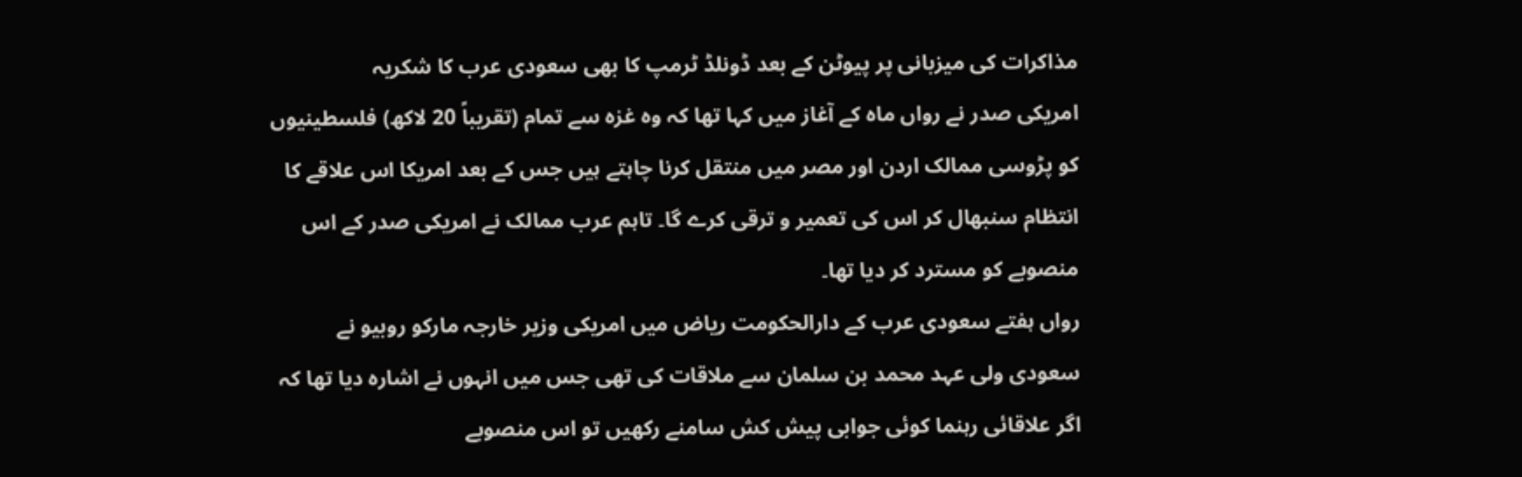مذاکرات کی میزبانی پر پیوٹن کے بعد ڈونلڈ ٹرمپ کا بھی سعودی عرب کا شکریہ
امریکی صدر نے رواں ماہ کے آغاز میں کہا تھا کہ وہ غزہ سے تمام (تقریباً 20 لاکھ) فلسطینیوں کو پڑوسی ممالک اردن اور مصر میں منتقل کرنا چاہتے ہیں جس کے بعد امریکا اس علاقے کا انتظام سنبھال کر اس کی تعمیر و ترقی کرے گا۔ تاہم عرب ممالک نے امریکی صدر کے اس منصوبے کو مسترد کر دیا تھا۔
رواں ہفتے سعودی عرب کے دارالحکومت ریاض میں امریکی وزیر خارجہ مارکو روبیو نے سعودی ولی عہد محمد بن سلمان سے ملاقات کی تھی جس میں انہوں نے اشارہ دیا تھا کہ اگر علاقائی رہنما کوئی جوابی پیش کش سامنے رکھیں تو اس منصوبے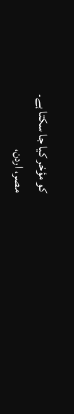کو مؤخر کیا جا سکتا ہے۔
مصر، اردن،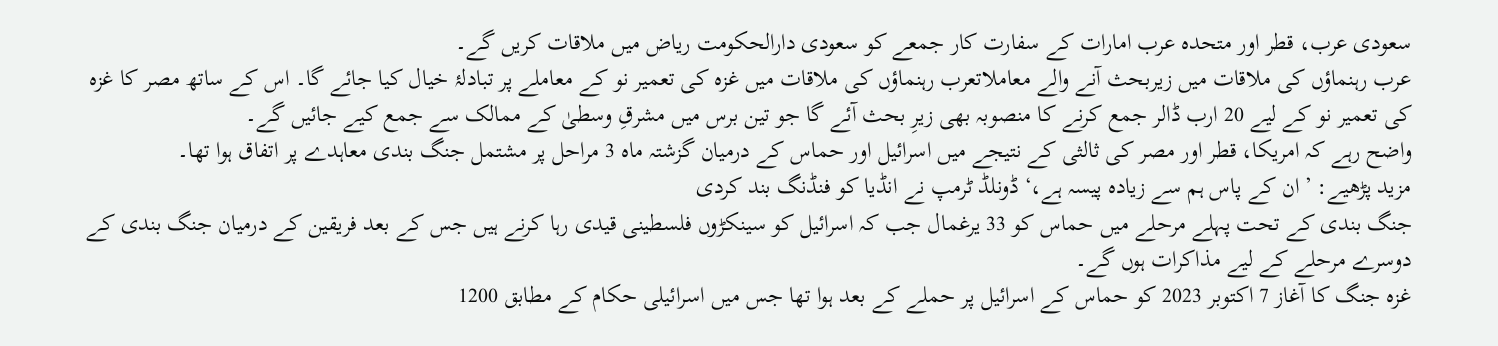سعودی عرب، قطر اور متحدہ عرب امارات کے سفارت کار جمعے کو سعودی دارالحکومت ریاض میں ملاقات کریں گے۔
عرب رہنماؤں کی ملاقات میں زیربحث آنے والے معاملاتعرب رہنماؤں کی ملاقات میں غزہ کی تعمیر نو کے معاملے پر تبادلۂ خیال کیا جائے گا۔ اس کے ساتھ مصر کا غزہ کی تعمیر نو کے لیے 20 ارب ڈالر جمع کرنے کا منصوبہ بھی زیرِ بحث آئے گا جو تین برس میں مشرقِ وسطیٰ کے ممالک سے جمع کیے جائیں گے۔
واضح رہے کہ امریکا، قطر اور مصر کی ثالثی کے نتیجے میں اسرائیل اور حماس کے درمیان گزشتہ ماہ 3 مراحل پر مشتمل جنگ بندی معاہدے پر اتفاق ہوا تھا۔
مزید پڑھیے: ’ان کے پاس ہم سے زیادہ پیسہ ہے،‘ ڈونلڈ ٹرمپ نے انڈیا کو فنڈنگ بند کردی
جنگ بندی کے تحت پہلے مرحلے میں حماس کو 33 یرغمال جب کہ اسرائیل کو سینکڑوں فلسطینی قیدی رہا کرنے ہیں جس کے بعد فریقین کے درمیان جنگ بندی کے دوسرے مرحلے کے لیے مذاکرات ہوں گے۔
غزہ جنگ کا آغاز 7 اکتوبر 2023 کو حماس کے اسرائیل پر حملے کے بعد ہوا تھا جس میں اسرائیلی حکام کے مطابق 1200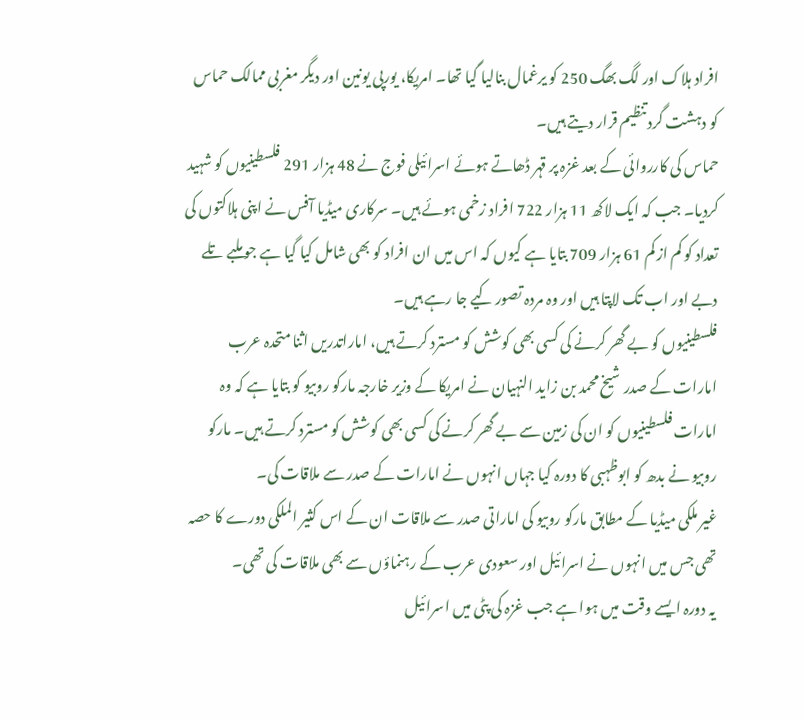افراد ہلاک اور لگ بھگ 250 کو یرغمال بنالیا گیا تھا۔ امریکا، یورپی یونین اور دیگر مغربی ممالک حماس کو دہشت گرد تنظیم قرار دیتے ہیں۔
حماس کی کارروائی کے بعد غزہ پر قہر ڈھاتے ہوئے اسرائیلی فوج نے 48 ہزار 291 فلسطینیوں کو شہید کردیا۔ جب کہ ایک لاکھ 11 ہزار 722 افراد زخمی ہوئے ہیں۔ سرکاری میڈیا آفس نے اپنی ہلاکتوں کی تعداد کو کم از کم 61 ہزار 709 بتایا ہے کیوں کہ اس میں ان افراد کو بھی شامل کیا گیا ہے جو ملبے تلے دبے اور اب تک لاپتا ہیں اور وہ مردہ تصور کیے جا رہے ہیں۔
فلسطینیوں کو بے گھر کرنے کی کسی بھی کوشش کو مسترد کرتے ہیں، اماراتدریں اثنا متحدہ عرب امارات کے صدر شیخ محمد بن زاید النہیان نے امریکا کے وزیر خارجہ مارکو روبیو کو بتایا ہے کہ وہ امارات فلسطینیوں کو ان کی زمین سے بے گھر کرنے کی کسی بھی کوشش کو مسترد کرتے ہیں۔ مارکو روبیو نے بدھ کو ابوظہبی کا دورہ کیا جہاں انہوں نے امارات کے صدر سے ملاقات کی۔
غیر ملکی میڈیا کے مطابق مارکو روبیو کی اماراتی صدر سے ملاقات ان کے اس کثیر الملکی دورے کا حصہ تھی جس میں انہوں نے اسرائیل اور سعودی عرب کے رہنماؤں سے بھی ملاقات کی تھی۔
یہ دورہ ایسے وقت میں ہوا ہے جب غزہ کی پٹی میں اسرائیل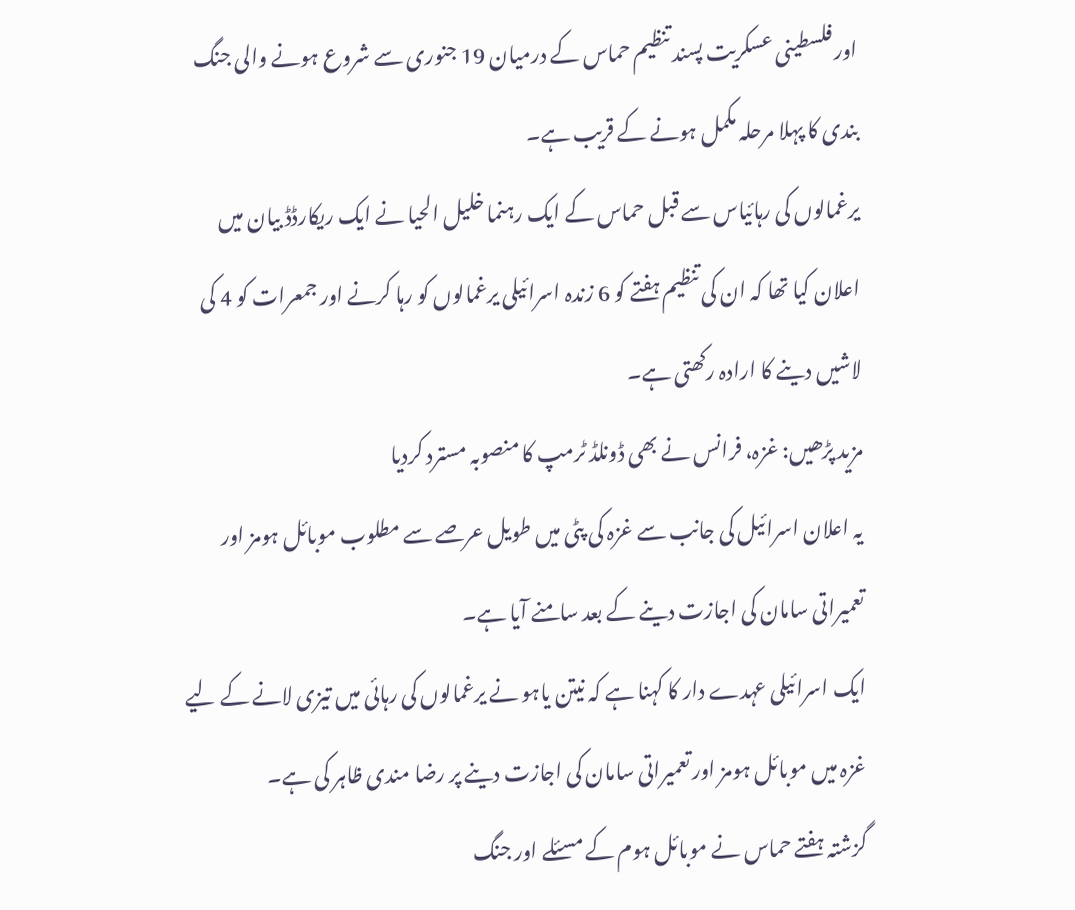اور فلسطینی عسکریت پسند تنظیم حماس کے درمیان 19 جنوری سے شروع ہونے والی جنگ بندی کا پہلا مرحلہ مکمل ہونے کے قریب ہے۔
یرغمالوں کی رہائیاس سے قبل حماس کے ایک رہنما خلیل الحیا نے ایک ریکارڈڈ بیان میں اعلان کیا تھا کہ ان کی تنظیم ہفتے کو 6 زندہ اسرائیلی یرغمالوں کو رہا کرنے اور جمعرات کو 4 کی لاشیں دینے کا ارادہ رکھتی ہے۔
مزید پڑھیں: غزہ، فرانس نے بھی ڈونلڈ ٹرمپ کا منصوبہ مسترد کردیا
یہ اعلان اسرائیل کی جانب سے غزہ کی پٹی میں طویل عرصے سے مطلوب موبائل ہومز اور تعمیراتی سامان کی اجازت دینے کے بعد سامنے آیا ہے۔
ایک اسرائیلی عہدے دار کا کہنا ہے کہ نیتن یاہو نے یرغمالوں کی رہائی میں تیزی لانے کے لیے غزہ میں موبائل ہومز اور تعمیراتی سامان کی اجازت دینے پر رضا مندی ظاہر کی ہے۔
گزشتہ ہفتے حماس نے موبائل ہوم کے مسئلے اور جنگ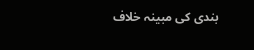بندی کی مبینہ خلاف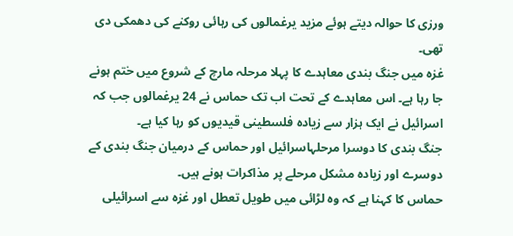ورزی کا حوالہ دیتے ہوئے مزید یرغمالوں کی رہائی روکنے کی دھمکی دی تھی۔
غزہ میں جنگ بندی معاہدے کا پہلا مرحلہ مارچ کے شروع میں ختم ہونے جا رہا ہے۔ اس معاہدے کے تحت اب تک حماس نے 24 یرغمالوں جب کہ اسرائیل نے ایک ہزار سے زیادہ فلسطینی قیدیوں کو رہا کیا ہے۔
جنگ بندی کا دوسرا مرحلہاسرائیل اور حماس کے درمیان جنگ بندی کے دوسرے اور زیادہ مشکل مرحلے پر مذاکرات ہونے ہیں۔
حماس کا کہنا ہے کہ وہ لڑائی میں طویل تعطل اور غزہ سے اسرائیلی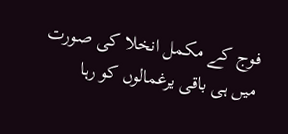فوج کے مکمل انخلا کی صورت میں ہی باقی یرغمالوں کو رہا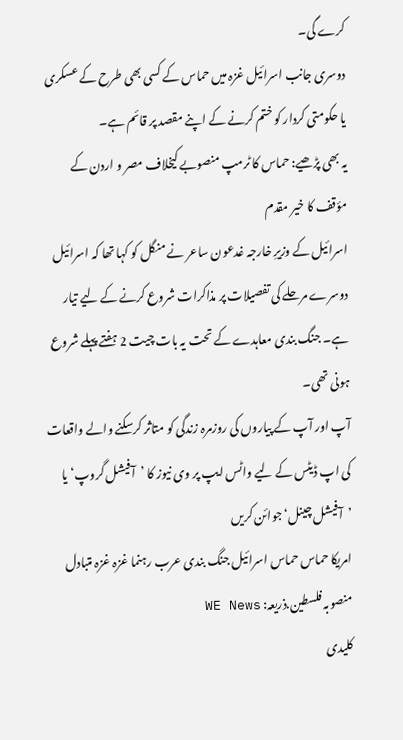کرے گی۔
دوسری جانب اسرائیل غزہ میں حماس کے کسی بھی طرح کے عسکری یا حکومتی کردار کو ختم کرنے کے اپنے مقصد پر قائم ہے۔
یہ بھی پڑھیے: حماس کا ٹرمپ منصوبے کیخلاف مصر و اردن کے مؤقف کا خیر مقدم
اسرائیل کے وزیرِ خارجہ غدعون ساعر نے منگل کو کہا تھا کہ اسرائیل دوسرے مرحلے کی تفصیلات پر مذاکرات شروع کرنے کے لیے تیار ہے۔ جنگ بندی معاہدے کے تحت یہ بات چیت 2 ہفتے پہلے شروع ہونی تھی۔
آپ اور آپ کے پیاروں کی روزمرہ زندگی کو متاثر کرسکنے والے واقعات کی اپ ڈیٹس کے لیے واٹس ایپ پر وی نیوز کا ’آفیشل گروپ‘ یا ’آفیشل چینل‘ جوائن کریں
امریکا حماس حماس اسرائیل جنگ بندی عرب رہنما غزہ غزہ متبادل منصوبہ فلسطین.ذریعہ: WE News
کلیدی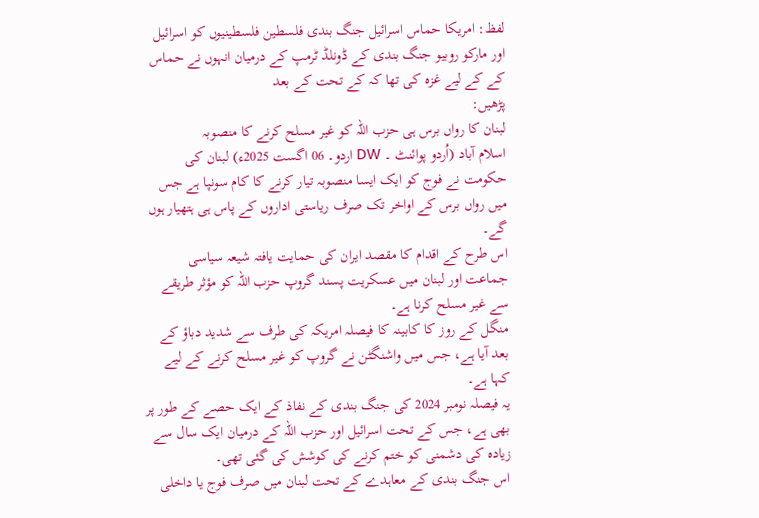لفظ: امریکا حماس اسرائیل جنگ بندی فلسطین فلسطینیوں کو اسرائیل اور مارکو روبیو جنگ بندی کے ڈونلڈ ٹرمپ کے درمیان انہوں نے حماس کے کے لیے غزہ کی تھا کہ کے تحت کے بعد
پڑھیں:
لبنان کا رواں برس ہی حزب اللہ کو غیر مسلح کرنے کا منصوبہ
اسلام آباد (اُردو پوائنٹ ۔ DW اردو۔ 06 اگست 2025ء) لبنان کی حکومت نے فوج کو ایک ایسا منصوبہ تیار کرنے کا کام سونپا ہے جس میں رواں برس کے اواخر تک صرف ریاستی اداروں کے پاس ہی ہتھیار ہوں گے۔
اس طرح کے اقدام کا مقصد ایران کی حمایت یافتہ شیعہ سیاسی جماعت اور لبنان میں عسکریت پسند گروپ حزب اللہ کو مؤثر طریقے سے غیر مسلح کرنا ہے۔
منگل کے روز کا کابینہ کا فیصلہ امریکہ کی طرف سے شدید دباؤ کے بعد آیا ہے، جس میں واشنگٹن نے گروپ کو غیر مسلح کرنے کے لیے کہا ہے۔
یہ فیصلہ نومبر 2024 کی جنگ بندی کے نفاذ کے ایک حصے کے طور پر بھی ہے، جس کے تحت اسرائیل اور حزب اللہ کے درمیان ایک سال سے زیادہ کی دشمنی کو ختم کرنے کی کوشش کی گئی تھی۔
اس جنگ بندی کے معاہدے کے تحت لبنان میں صرف فوج یا داخلی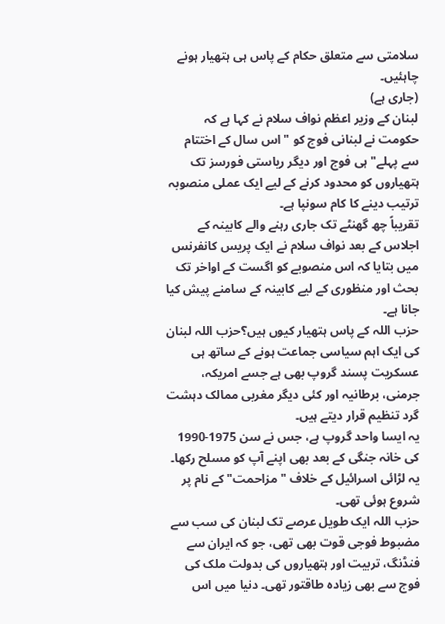سلامتی سے متعلق حکام کے پاس ہی ہتھیار ہونے چاہئیں۔
(جاری ہے)
لبنان کے وزیر اعظم نواف سلام نے کہا ہے کہ حکومت نے لبنانی فوج کو "اس سال کے اختتام سے پہلے" ہی فوج اور دیگر ریاستی فورسز تک ہتھیاروں کو محدود کرنے کے لیے ایک عملی منصوبہ ترتیب دینے کا کام سونپا ہے۔
تقریباً چھ گھنٹے تک جاری رہنے والے کابینہ کے اجلاس کے بعد نواف سلام نے ایک پریس کانفرنس میں بتایا کہ اس منصوبے کو اگست کے اواخر تک بحث اور منظوری کے لیے کابینہ کے سامنے پیش کیا جانا ہے۔
حزب اللہ کے پاس ہتھیار کیوں ہیں؟حزب اللہ لبنان کی ایک اہم سیاسی جماعت ہونے کے ساتھ ہی عسکریت پسند گروپ بھی ہے جسے امریکہ، جرمنی، برطانیہ اور کئی دیگر مغربی ممالک دہشت گرد تنظیم قرار دیتے ہیں۔
یہ ایسا واحد گروپ ہے، جس نے سن 1975-1990 کی خانہ جنگی کے بعد بھی اپنے آپ کو مسلح رکھا۔ یہ لڑائی اسرائیل کے خلاف "مزاحمت" کے نام پر شروع ہوئی تھی۔
حزب اللہ ایک طویل عرصے تک لبنان کی سب سے مضبوط فوجی قوت بھی تھی، جو کہ ایران سے فنڈنگ، تربیت اور ہتھیاروں کی بدولت ملک کی فوج سے بھی زیادہ طاقتور تھی۔ دنیا میں اس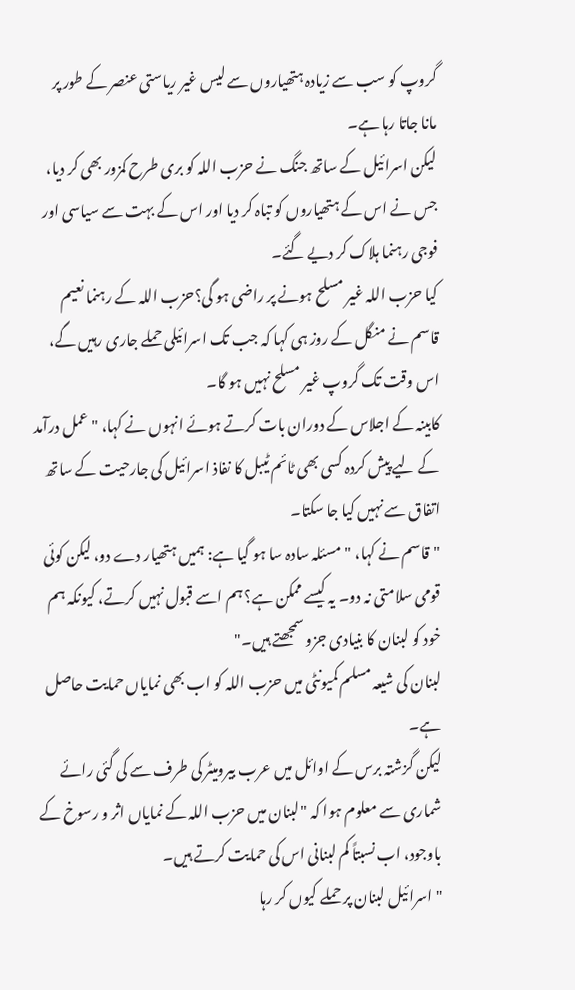گروپ کو سب سے زیادہ ہتھیاروں سے لیس غیر ریاستی عنصر کے طور پر مانا جاتا رہا ہے۔
لیکن اسرائیل کے ساتھ جنگ نے حزب اللہ کو بری طرح کمزور بھی کر دیا، جس نے اس کے ہتھیاروں کو تباہ کر دیا اور اس کے بہت سے سیاسی اور فوجی رہنما ہلاک کر دیے گئے۔
کیا حزب اللہ غیر مسلح ہونے پر راضی ہو گی؟حزب اللہ کے رہنما نعیم قاسم نے منگل کے روز ہی کہا کہ جب تک اسرائیلی حملے جاری رہیں گے، اس وقت تک گروپ غیر مسلح نہیں ہو گا۔
کابینہ کے اجلاس کے دوران بات کرتے ہوئے انہوں نے کہا، "عمل درآمد کے لیے پیش کردہ کسی بھی ٹائم ٹیبل کا نفاذ اسرائیل کی جارحیت کے ساتھ اتفاق سے نہیں کیا جا سکتا۔
"قاسم نے کہا، "مسئلہ سادہ سا ہو گیا ہے: ہمیں ہتھیار دے دو، لیکن کوئی قومی سلامتی نہ دو۔ یہ کیسے ممکن ہے؟ ہم اسے قبول نہیں کرتے، کیونکہ ہم خود کو لبنان کا بنیادی جزو سمجھتے ہیں۔"
لبنان کی شیعہ مسلم کمیونٹی میں حزب اللہ کو اب بھی نمایاں حمایت حاصل ہے۔
لیکن گزشتہ برس کے اوائل میں عرب بیرومیٹر کی طرف سے کی گئی رائے شماری سے معلوم ہوا کہ "لبنان میں حزب اللہ کے نمایاں اثر و رسوخ کے باوجود، اب نسبتاً کم لبنانی اس کی حمایت کرتے ہیں۔
" اسرائیل لبنان پر حملے کیوں کر رہا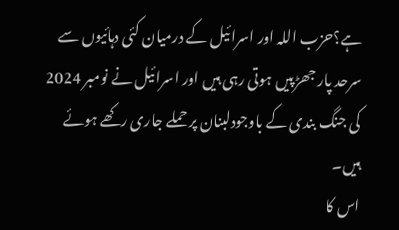ہے؟حزب اللہ اور اسرائیل کے درمیان کئی دہائیوں سے سرحد پار جھڑپیں ہوتی رہی ہیں اور اسرائیل نے نومبر 2024 کی جنگ بندی کے باوجودلبنان پر حملے جاری رکھے ہوئے ہیں۔
اس کا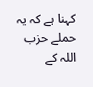کہنا ہے کہ یہ حملے حزب اللہ کے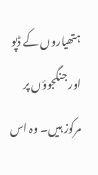ہتھیاروں کے ڈپو اور جنگجوؤں پر مرکوز ہیں۔ وہ اس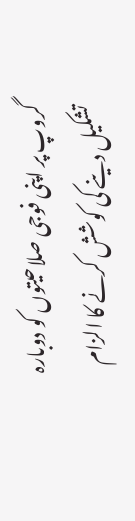گروپ پر اپنی فوجی صلاحیتوں کو دوبارہ تشکیل دینے کی کوشش کرنے کا الزام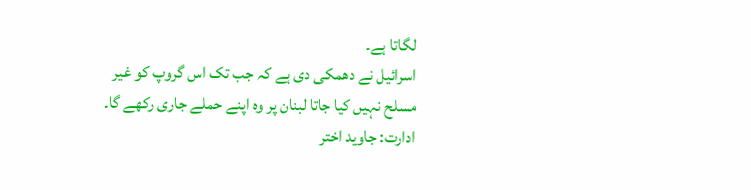لگاتا ہے۔
اسرائیل نے دھمکی دی ہے کہ جب تک اس گروپ کو غیر مسلح نہیں کیا جاتا لبنان پر وہ اپنے حملے جاری رکھے گا۔
ادارت: جاوید اختر